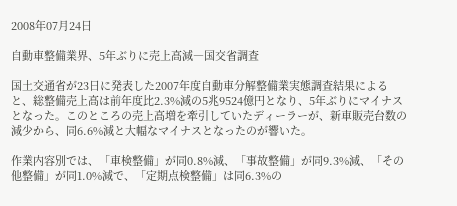2008年07月24日

自動車整備業界、5年ぶりに売上高減―国交省調査

国土交通省が23日に発表した2007年度自動車分解整備業実態調査結果によると、総整備売上高は前年度比2.3%減の5兆9524億円となり、5年ぶりにマイナスとなった。このところの売上高増を牽引していたディーラーが、新車販売台数の減少から、同6.6%減と大幅なマイナスとなったのが響いた。

作業内容別では、「車検整備」が同0.8%減、「事故整備」が同9.3%減、「その他整備」が同1.0%減で、「定期点検整備」は同6.3%の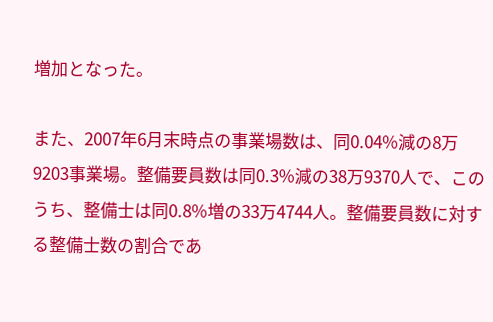増加となった。

また、2007年6月末時点の事業場数は、同0.04%減の8万9203事業場。整備要員数は同0.3%減の38万9370人で、このうち、整備士は同0.8%増の33万4744人。整備要員数に対する整備士数の割合であ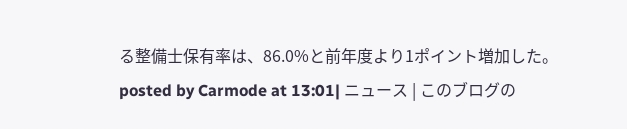る整備士保有率は、86.0%と前年度より1ポイント増加した。
posted by Carmode at 13:01| ニュース | このブログの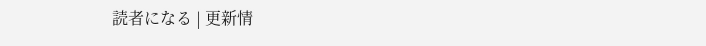読者になる | 更新情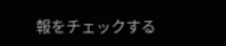報をチェックする